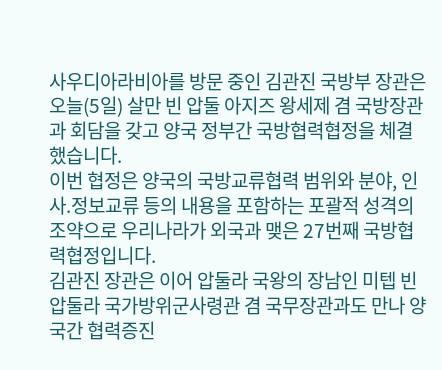사우디아라비아를 방문 중인 김관진 국방부 장관은 오늘(5일) 살만 빈 압둘 아지즈 왕세제 겸 국방장관과 회담을 갖고 양국 정부간 국방협력협정을 체결했습니다.
이번 협정은 양국의 국방교류협력 범위와 분야, 인사.정보교류 등의 내용을 포함하는 포괄적 성격의 조약으로 우리나라가 외국과 맺은 27번째 국방협력협정입니다.
김관진 장관은 이어 압둘라 국왕의 장남인 미텝 빈 압둘라 국가방위군사령관 겸 국무장관과도 만나 양국간 협력증진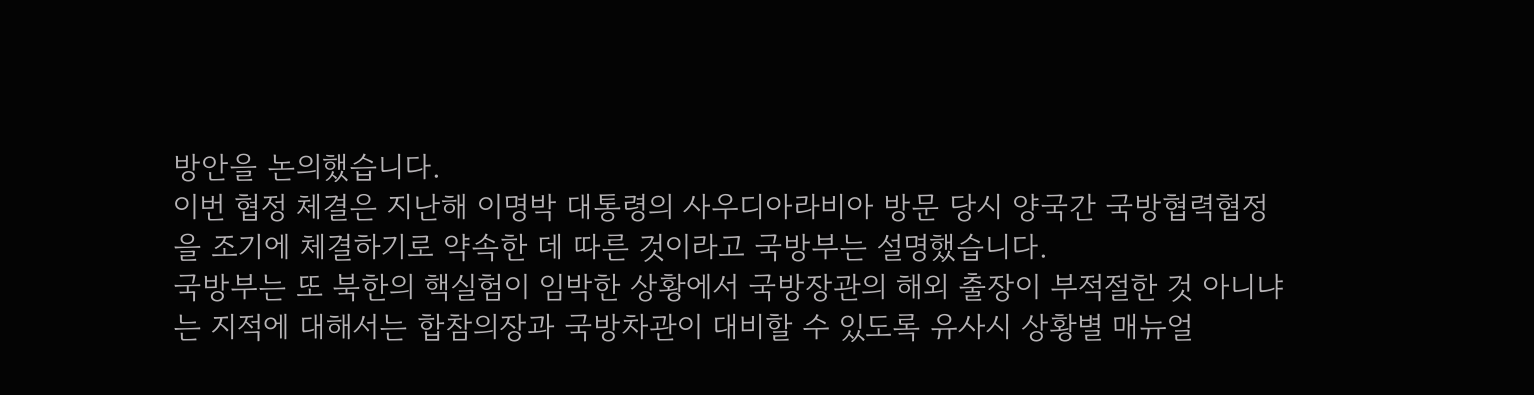방안을 논의했습니다.
이번 협정 체결은 지난해 이명박 대통령의 사우디아라비아 방문 당시 양국간 국방협력협정을 조기에 체결하기로 약속한 데 따른 것이라고 국방부는 설명했습니다.
국방부는 또 북한의 핵실험이 임박한 상황에서 국방장관의 해외 출장이 부적절한 것 아니냐는 지적에 대해서는 합참의장과 국방차관이 대비할 수 있도록 유사시 상황별 매뉴얼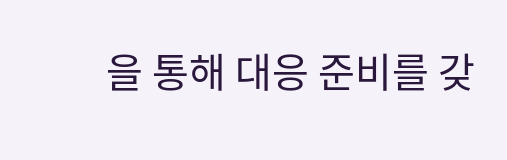을 통해 대응 준비를 갖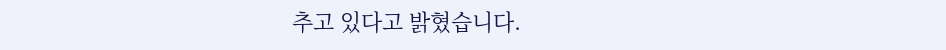추고 있다고 밝혔습니다.